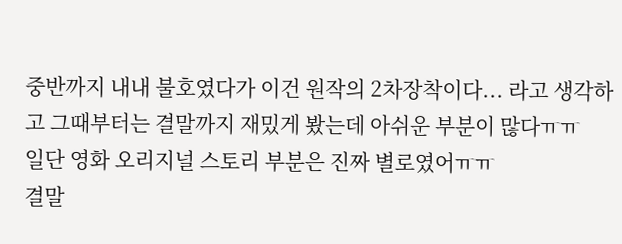중반까지 내내 불호였다가 이건 원작의 2차장착이다... 라고 생각하고 그때부터는 결말까지 재밌게 봤는데 아쉬운 부분이 많다ㅠㅠ
일단 영화 오리지널 스토리 부분은 진짜 별로였어ㅠㅠ
결말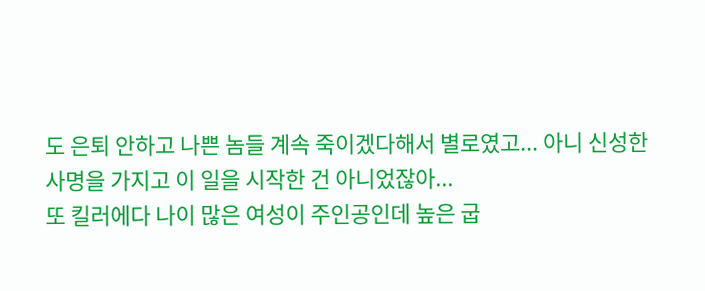도 은퇴 안하고 나쁜 놈들 계속 죽이겠다해서 별로였고... 아니 신성한 사명을 가지고 이 일을 시작한 건 아니었잖아...
또 킬러에다 나이 많은 여성이 주인공인데 높은 굽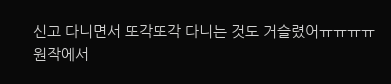신고 다니면서 또각또각 다니는 것도 거슬렸어ㅠㅠㅠㅠ
원작에서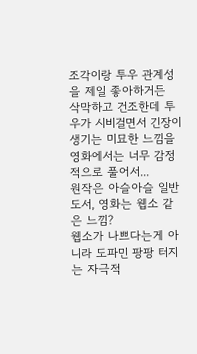조각이랑 투우 관계성을 제일 좋아하거든
삭막하고 건조한데 투우가 시비걸면서 긴장이 생기는 미묘한 느낌을 영화에서는 너무 감정적으로 풀어서...
원작은 아슬아슬 일반도서, 영화는 웹소 같은 느낌?
웹소가 나쁘다는게 아니라 도파민 팡팡 터지는 자극적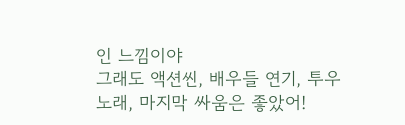인 느낌이야
그래도 액션씬, 배우들 연기, 투우 노래, 마지막 싸움은 좋았어!